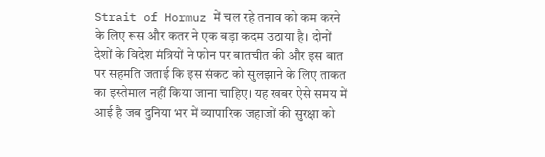Strait of Hormuz में चल रहे तनाव को कम करने के लिए रूस और कतर ने एक बड़ा कदम उठाया है। दोनों देशों के विदेश मंत्रियों ने फोन पर बातचीत की और इस बात पर सहमति जताई कि इस संकट को सुलझाने के लिए ताकत का इस्तेमाल नहीं किया जाना चाहिए। यह खबर ऐसे समय में आई है जब दुनिया भर में व्यापारिक जहाजों की सुरक्षा को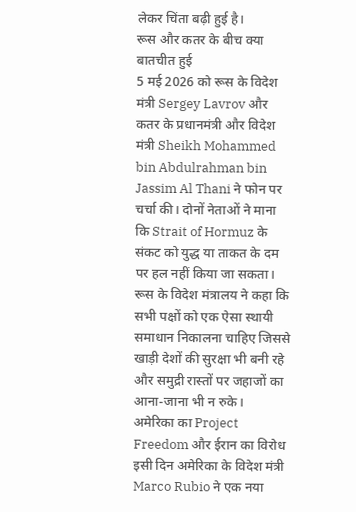लेकर चिंता बढ़ी हुई है।
रूस और कतर के बीच क्या बातचीत हुई
5 मई 2026 को रूस के विदेश मंत्री Sergey Lavrov और कतर के प्रधानमंत्री और विदेश मंत्री Sheikh Mohammed bin Abdulrahman bin Jassim Al Thani ने फोन पर चर्चा की। दोनों नेताओं ने माना कि Strait of Hormuz के संकट को युद्ध या ताकत के दम पर हल नहीं किया जा सकता। रूस के विदेश मंत्रालय ने कहा कि सभी पक्षों को एक ऐसा स्थायी समाधान निकालना चाहिए जिससे खाड़ी देशों की सुरक्षा भी बनी रहे और समुद्री रास्तों पर जहाजों का आना-जाना भी न रुके।
अमेरिका का Project Freedom और ईरान का विरोध
इसी दिन अमेरिका के विदेश मंत्री Marco Rubio ने एक नया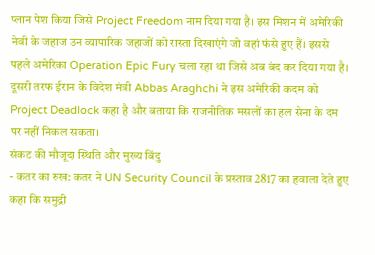प्लान पेश किया जिसे Project Freedom नाम दिया गया है। इस मिशन में अमेरिकी नेवी के जहाज उन व्यापारिक जहाजों को रास्ता दिखाएंगे जो वहां फंसे हुए हैं। इससे पहले अमेरिका Operation Epic Fury चला रहा था जिसे अब बंद कर दिया गया है। दूसरी तरफ ईरान के विदेश मंत्री Abbas Araghchi ने इस अमेरिकी कदम को Project Deadlock कहा है और बताया कि राजनीतिक मसलों का हल सेना के दम पर नहीं निकल सकता।
संकट की मौजूदा स्थिति और मुख्य बिंदु
- कतर का रुख: कतर ने UN Security Council के प्रस्ताव 2817 का हवाला देते हुए कहा कि समुद्री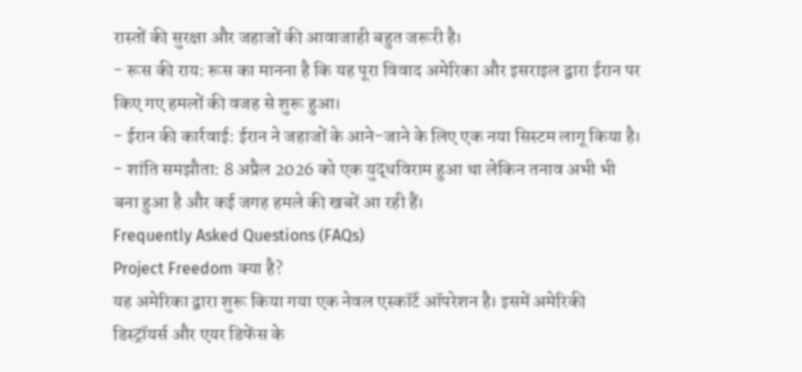रास्तों की सुरक्षा और जहाजों की आवाजाही बहुत जरूरी है।
- रूस की राय: रूस का मानना है कि यह पूरा विवाद अमेरिका और इसराइल द्वारा ईरान पर किए गए हमलों की वजह से शुरू हुआ।
- ईरान की कार्रवाई: ईरान ने जहाजों के आने-जाने के लिए एक नया सिस्टम लागू किया है।
- शांति समझौता: 8 अप्रैल 2026 को एक युद्धविराम हुआ था लेकिन तनाव अभी भी बना हुआ है और कई जगह हमले की खबरें आ रही हैं।
Frequently Asked Questions (FAQs)
Project Freedom क्या है?
यह अमेरिका द्वारा शुरू किया गया एक नेवल एस्कॉर्ट ऑपरेशन है। इसमें अमेरिकी डिस्ट्रॉयर्स और एयर डिफेंस के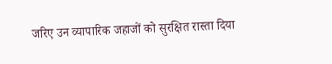जरिए उन व्यापारिक जहाजों को सुरक्षित रास्ता दिया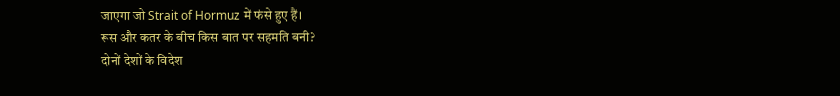जाएगा जो Strait of Hormuz में फंसे हुए हैं।
रूस और कतर के बीच किस बात पर सहमति बनी?
दोनों देशों के विदेश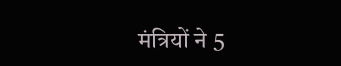मंत्रियों ने 5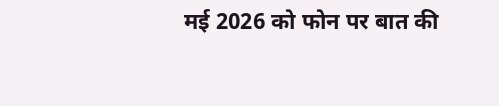मई 2026 को फोन पर बात की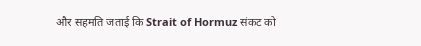और सहमति जताई कि Strait of Hormuz संकट को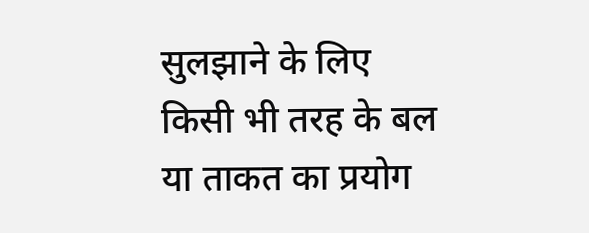सुलझाने के लिए किसी भी तरह के बल या ताकत का प्रयोग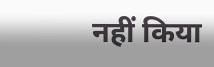नहीं किया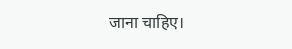जाना चाहिए।